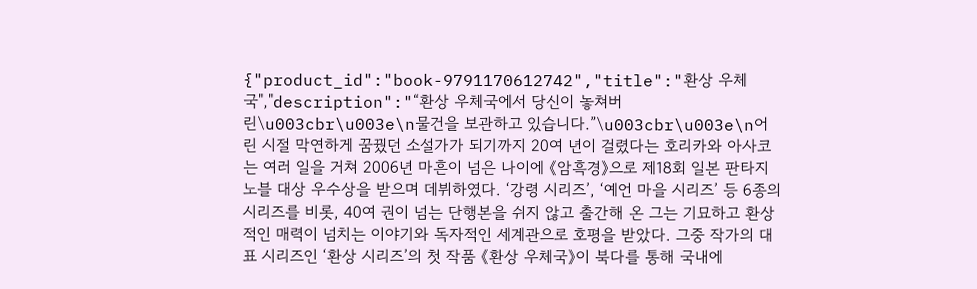{"product_id":"book-9791170612742","title":"환상 우체국","description":"“환상 우체국에서 당신이 놓쳐버린\u003cbr\u003e\n물건을 보관하고 있습니다.”\u003cbr\u003e\n어린 시절 막연하게 꿈꿨던 소설가가 되기까지 20여 년이 걸렸다는 호리카와 아사코는 여러 일을 거쳐 2006년 마흔이 넘은 나이에 《암흑경》으로 제18회 일본 판타지 노블 대상 우수상을 받으며 데뷔하였다. ‘강령 시리즈’, ‘예언 마을 시리즈’ 등 6종의 시리즈를 비롯, 40여 권이 넘는 단행본을 쉬지 않고 출간해 온 그는 기묘하고 환상적인 매력이 넘치는 이야기와 독자적인 세계관으로 호평을 받았다. 그중 작가의 대표 시리즈인 ‘환상 시리즈’의 첫 작품 《환상 우체국》이 북다를 통해 국내에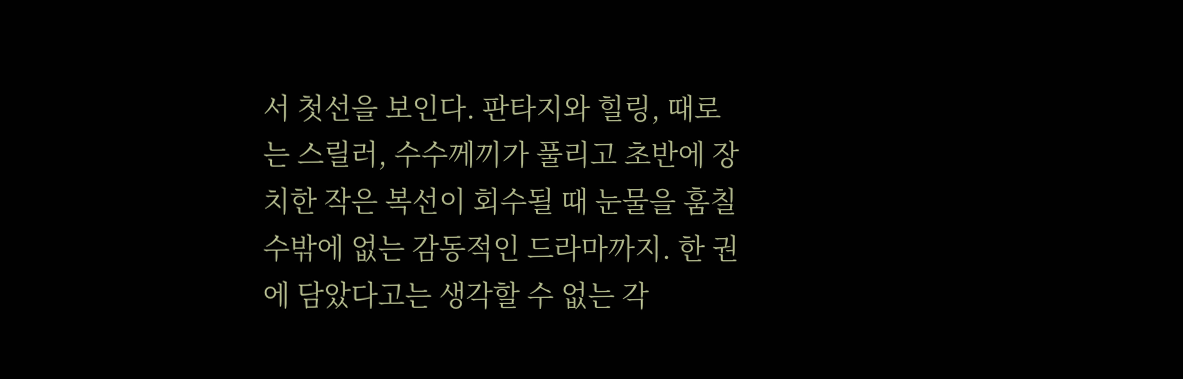서 첫선을 보인다. 판타지와 힐링, 때로는 스릴러, 수수께끼가 풀리고 초반에 장치한 작은 복선이 회수될 때 눈물을 훔칠 수밖에 없는 감동적인 드라마까지. 한 권에 담았다고는 생각할 수 없는 각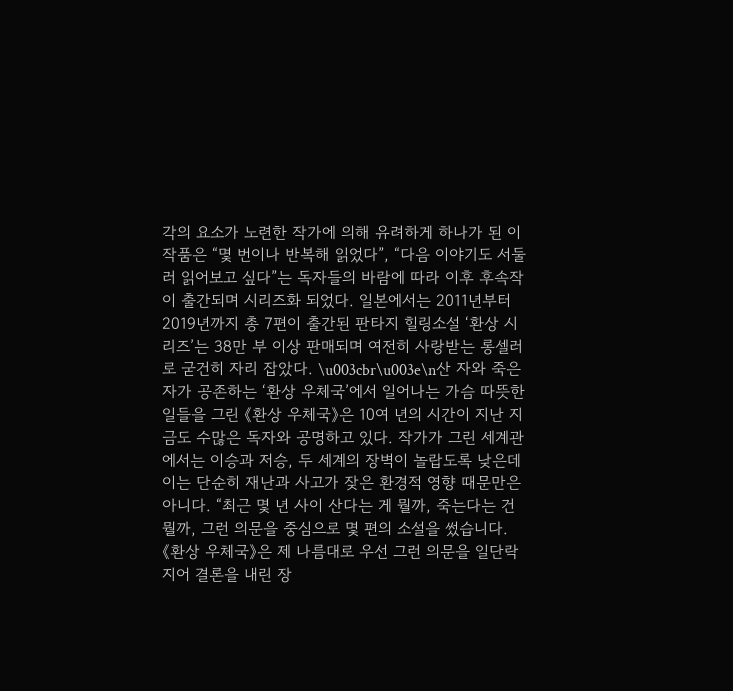각의 요소가 노련한 작가에 의해 유려하게 하나가 된 이 작품은 “몇 번이나 반복해 읽었다”, “다음 이야기도 서둘러 읽어보고 싶다”는 독자들의 바람에 따라 이후 후속작이 출간되며 시리즈화 되었다. 일본에서는 2011년부터 2019년까지 총 7편이 출간된 판타지 힐링소설 ‘환상 시리즈’는 38만 부 이상 판매되며 여전히 사랑받는 롱셀러로 굳건히 자리 잡았다. \u003cbr\u003e\n산 자와 죽은 자가 공존하는 ‘환상 우체국’에서 일어나는 가슴 따뜻한 일들을 그린 《환상 우체국》은 10여 년의 시간이 지난 지금도 수많은 독자와 공명하고 있다. 작가가 그린 세계관에서는 이승과 저승, 두 세계의 장벽이 놀랍도록 낮은데 이는 단순히 재난과 사고가 잦은 환경적 영향 때문만은 아니다. “최근 몇 년 사이 산다는 게 뭘까, 죽는다는 건 뭘까, 그런 의문을 중심으로 몇 편의 소설을 썼습니다. 《환상 우체국》은 제 나름대로 우선 그런 의문을 일단락 지어 결론을 내린 장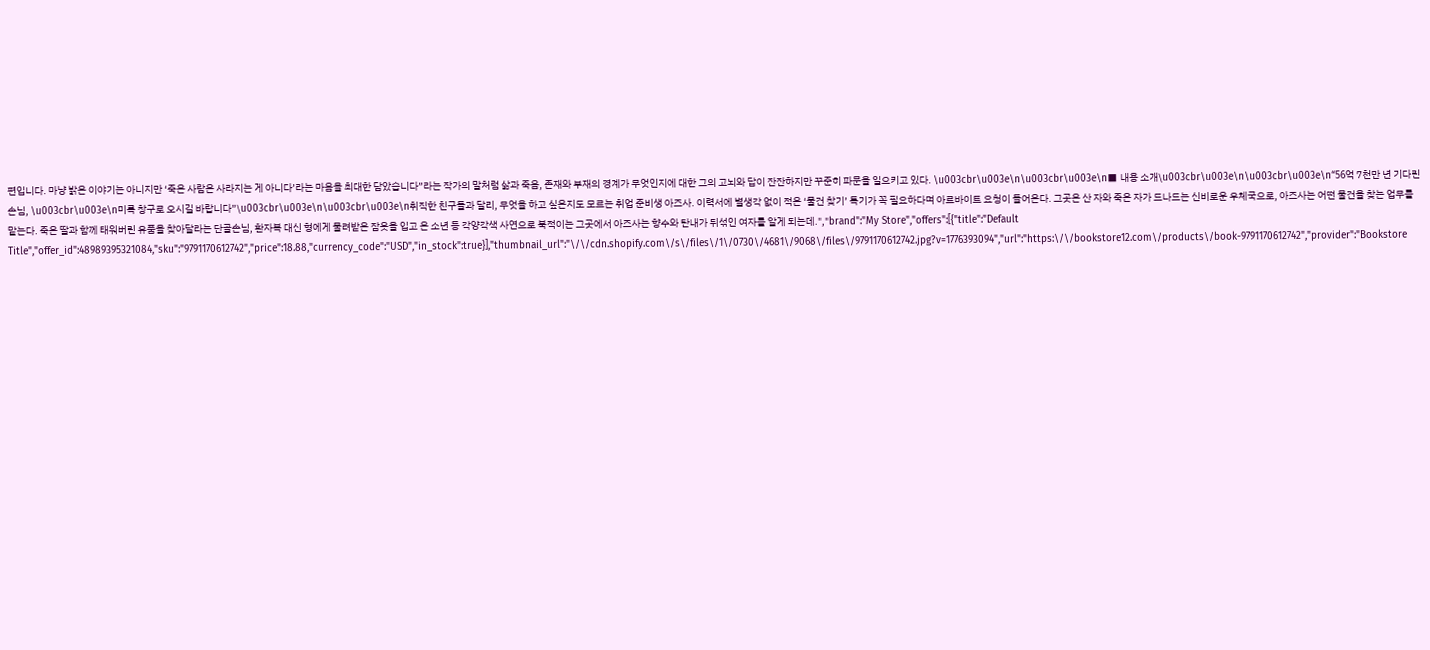편입니다. 마냥 밝은 이야기는 아니지만 ‘죽은 사람은 사라지는 게 아니다’라는 마음을 최대한 담았습니다”라는 작가의 말처럼 삶과 죽음, 존재와 부재의 경계가 무엇인지에 대한 그의 고뇌와 답이 잔잔하지만 꾸준히 파문을 일으키고 있다. \u003cbr\u003e\n\u003cbr\u003e\n■ 내용 소개\u003cbr\u003e\n\u003cbr\u003e\n“56억 7천만 년 기다린 손님, \u003cbr\u003e\n미륵 창구로 오시길 바랍니다”\u003cbr\u003e\n\u003cbr\u003e\n취직한 친구들과 달리, 무엇을 하고 싶은지도 모르는 취업 준비생 아즈사. 이력서에 별생각 없이 적은 ‘물건 찾기’ 특기가 꼭 필요하다며 아르바이트 요청이 들어온다. 그곳은 산 자와 죽은 자가 드나드는 신비로운 우체국으로, 아즈사는 어떤 물건을 찾는 업무를 맡는다. 죽은 딸과 함께 태워버린 유품을 찾아달라는 단골손님, 환자복 대신 형에게 물려받은 잠옷을 입고 온 소년 등 각양각색 사연으로 북적이는 그곳에서 아즈사는 향수와 탄내가 뒤섞인 여자를 알게 되는데.","brand":"My Store","offers":[{"title":"Default Title","offer_id":48989395321084,"sku":"9791170612742","price":18.88,"currency_code":"USD","in_stock":true}],"thumbnail_url":"\/\/cdn.shopify.com\/s\/files\/1\/0730\/4681\/9068\/files\/9791170612742.jpg?v=1776393094","url":"https:\/\/bookstore12.com\/products\/book-9791170612742","provider":"Bookstore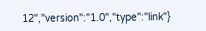12","version":"1.0","type":"link"}